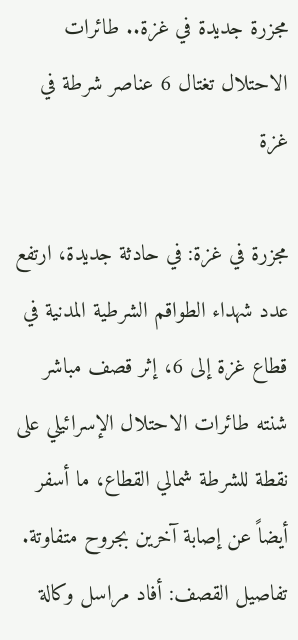مجزرة جديدة في غزة.. طائرات الاحتلال تغتال 6 عناصر شرطة في غزة

مجزرة في غزة: في حادثة جديدة، ارتفع عدد شهداء الطواقم الشرطية المدنية في قطاع غزة إلى 6، إثر قصف مباشر شنته طائرات الاحتلال الإسرائيلي على نقطة للشرطة شمالي القطاع، ما أسفر أيضاً عن إصابة آخرين بجروح متفاوتة. تفاصيل القصف: أفاد مراسل وكالة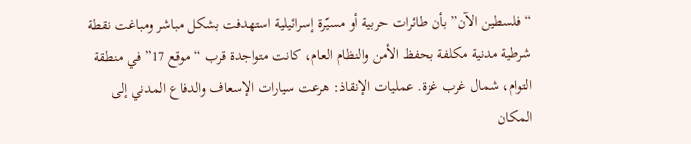“فلسطين الآن” بأن طائرات حربية أو مسيّرة إسرائيلية استهدفت بشكل مباشر ومباغت نقطة شرطية مدنية مكلفة بحفظ الأمن والنظام العام، كانت متواجدة قرب “موقع 17” في منطقة التوام، شمال غرب غزة. عمليات الإنقاذ: هرعت سيارات الإسعاف والدفاع المدني إلى المكان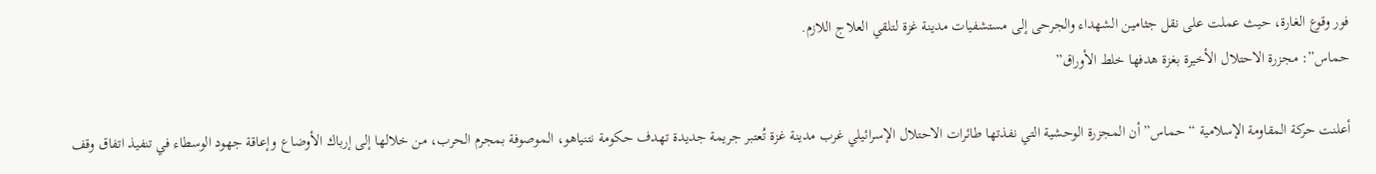فور وقوع الغارة، حيث عملت على نقل جثامين الشهداء والجرحى إلى مستشفيات مدينة غزة لتلقي العلاج اللازم.
حماس”: مجزرة الاحتلال الأخيرة بغزة هدفها خلط الأوراق”

أعلنت حركة المقاومة الإسلامية “حماس” أن المجزرة الوحشية التي نفذتها طائرات الاحتلال الإسرائيلي غرب مدينة غزة تُعتبر جريمة جديدة تهدف حكومة نتنياهو، الموصوفة بمجرم الحرب، من خلالها إلى إرباك الأوضاع وإعاقة جهود الوسطاء في تنفيذ اتفاق وقف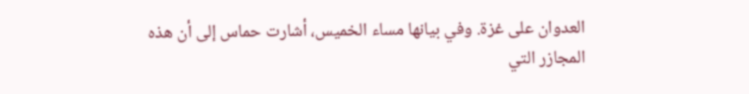العدوان على غزة. وفي بيانها مساء الخميس، أشارت حماس إلى أن هذه المجازر التي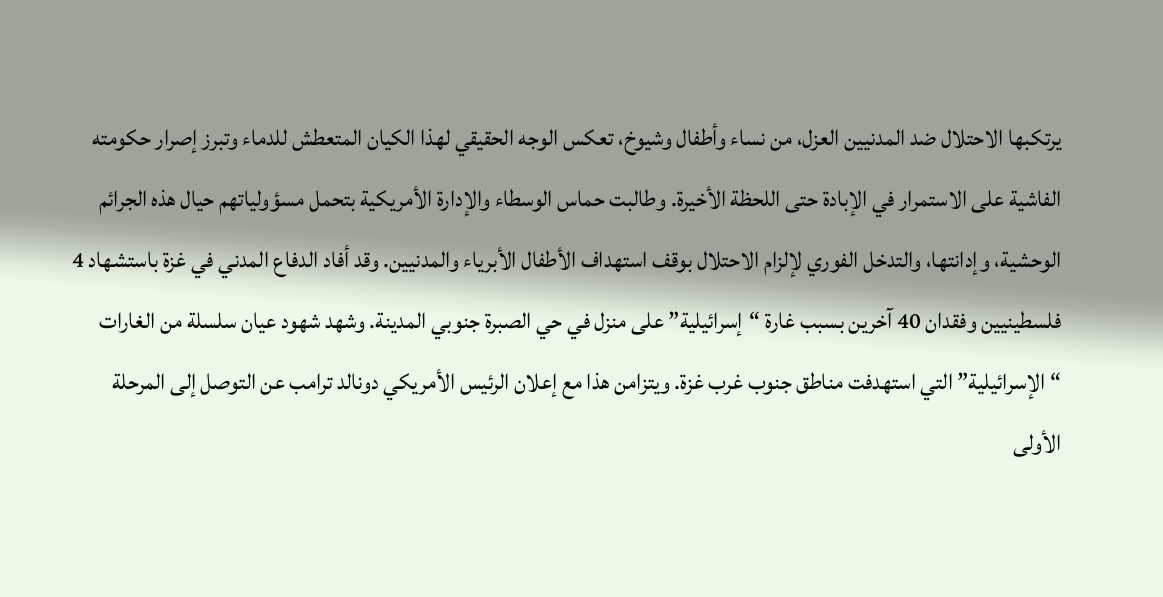يرتكبها الاحتلال ضد المدنيين العزل، من نساء وأطفال وشيوخ، تعكس الوجه الحقيقي لهذا الكيان المتعطش للدماء وتبرز إصرار حكومته الفاشية على الاستمرار في الإبادة حتى اللحظة الأخيرة. وطالبت حماس الوسطاء والإدارة الأمريكية بتحمل مسؤولياتهم حيال هذه الجرائم الوحشية، وإدانتها، والتدخل الفوري لإلزام الاحتلال بوقف استهداف الأطفال الأبرياء والمدنيين. وقد أفاد الدفاع المدني في غزة باستشهاد 4 فلسطينيين وفقدان 40 آخرين بسبب غارة “إسرائيلية” على منزل في حي الصبرة جنوبي المدينة. وشهد شهود عيان سلسلة من الغارات “الإسرائيلية” التي استهدفت مناطق جنوب غرب غزة. ويتزامن هذا مع إعلان الرئيس الأمريكي دونالد ترامب عن التوصل إلى المرحلة الأولى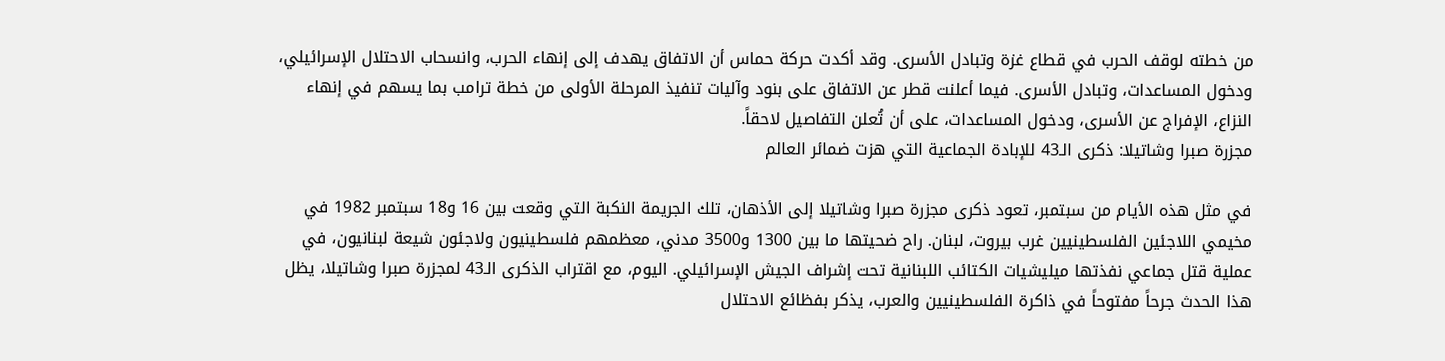من خطته لوقف الحرب في قطاع غزة وتبادل الأسرى. وقد أكدت حركة حماس أن الاتفاق يهدف إلى إنهاء الحرب، وانسحاب الاحتلال الإسرائيلي، ودخول المساعدات، وتبادل الأسرى. فيما أعلنت قطر عن الاتفاق على بنود وآليات تنفيذ المرحلة الأولى من خطة ترامب بما يسهم في إنهاء النزاع، الإفراج عن الأسرى، ودخول المساعدات، على أن تُعلن التفاصيل لاحقاً.
مجزرة صبرا وشاتيلا: ذكرى الـ43 للإبادة الجماعية التي هزت ضمائر العالم

في مثل هذه الأيام من سبتمبر، تعود ذكرى مجزرة صبرا وشاتيلا إلى الأذهان، تلك الجريمة النكبة التي وقعت بين 16 و18 سبتمبر 1982 في مخيمي اللاجئين الفلسطينيين غرب بيروت، لبنان. راح ضحيتها ما بين 1300 و3500 مدني، معظمهم فلسطينيون ولاجئون شيعة لبنانيون، في عملية قتل جماعي نفذتها ميليشيات الكتائب اللبنانية تحت إشراف الجيش الإسرائيلي. اليوم، مع اقتراب الذكرى الـ43 لمجزرة صبرا وشاتيلا، يظل هذا الحدث جرحاً مفتوحاً في ذاكرة الفلسطينيين والعرب، يذكر بفظائع الاحتلال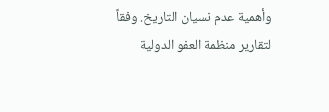وأهمية عدم نسيان التاريخ. وفقاً لتقارير منظمة العفو الدولية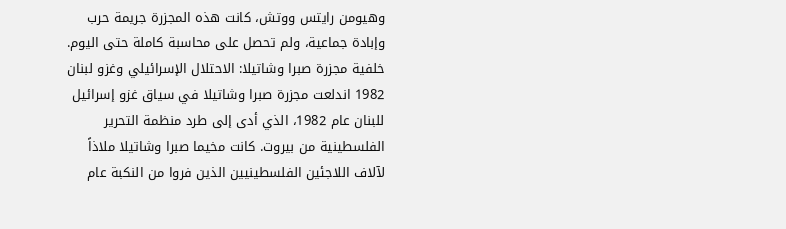وهيومن رايتس ووتش، كانت هذه المجزرة جريمة حرب وإبادة جماعية، ولم تحصل على محاسبة كاملة حتى اليوم. خلفية مجزرة صبرا وشاتيلا: الاحتلال الإسرائيلي وغزو لبنان 1982 اندلعت مجزرة صبرا وشاتيلا في سياق غزو إسرائيل للبنان عام 1982، الذي أدى إلى طرد منظمة التحرير الفلسطينية من بيروت. كانت مخيما صبرا وشاتيلا ملاذاً لآلاف اللاجئين الفلسطينيين الذين فروا من النكبة عام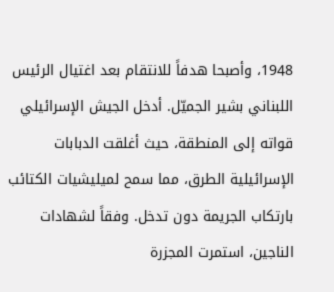1948، وأصبحا هدفاً للانتقام بعد اغتيال الرئيس اللبناني بشير الجميّل. أدخل الجيش الإسرائيلي قواته إلى المنطقة، حيث أغلقت الدبابات الإسرائيلية الطرق، مما سمح لميليشيات الكتائب بارتكاب الجريمة دون تدخل. وفقاً لشهادات الناجين، استمرت المجزرة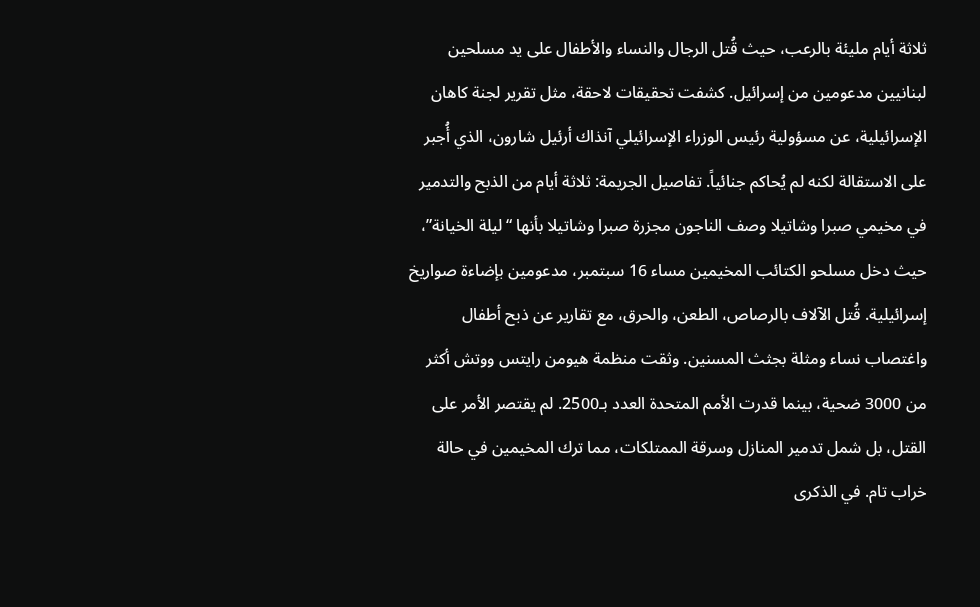ثلاثة أيام مليئة بالرعب، حيث قُتل الرجال والنساء والأطفال على يد مسلحين لبنانيين مدعومين من إسرائيل. كشفت تحقيقات لاحقة، مثل تقرير لجنة كاهان الإسرائيلية، عن مسؤولية رئيس الوزراء الإسرائيلي آنذاك أرئيل شارون، الذي أُجبر على الاستقالة لكنه لم يُحاكم جنائياً. تفاصيل الجريمة: ثلاثة أيام من الذبح والتدمير في مخيمي صبرا وشاتيلا وصف الناجون مجزرة صبرا وشاتيلا بأنها “ليلة الخيانة”، حيث دخل مسلحو الكتائب المخيمين مساء 16 سبتمبر، مدعومين بإضاءة صواريخ إسرائيلية. قُتل الآلاف بالرصاص، الطعن، والحرق، مع تقارير عن ذبح أطفال واغتصاب نساء ومثلة بجثث المسنين. وثقت منظمة هيومن رايتس ووتش أكثر من 3000 ضحية، بينما قدرت الأمم المتحدة العدد بـ2500. لم يقتصر الأمر على القتل، بل شمل تدمير المنازل وسرقة الممتلكات، مما ترك المخيمين في حالة خراب تام. في الذكرى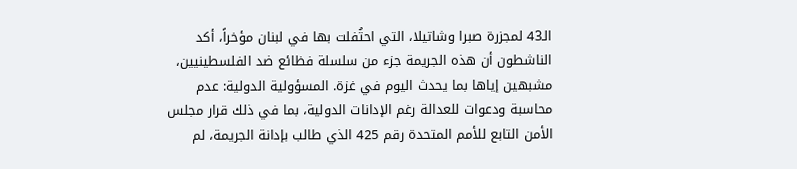الـ43 لمجزرة صبرا وشاتيلا، التي احتُفلت بها في لبنان مؤخراً، أكد الناشطون أن هذه الجريمة جزء من سلسلة فظائع ضد الفلسطينيين، مشبهين إياها بما يحدث اليوم في غزة. المسؤولية الدولية: عدم محاسبة ودعوات للعدالة رغم الإدانات الدولية، بما في ذلك قرار مجلس الأمن التابع للأمم المتحدة رقم 425 الذي طالب بإدانة الجريمة، لم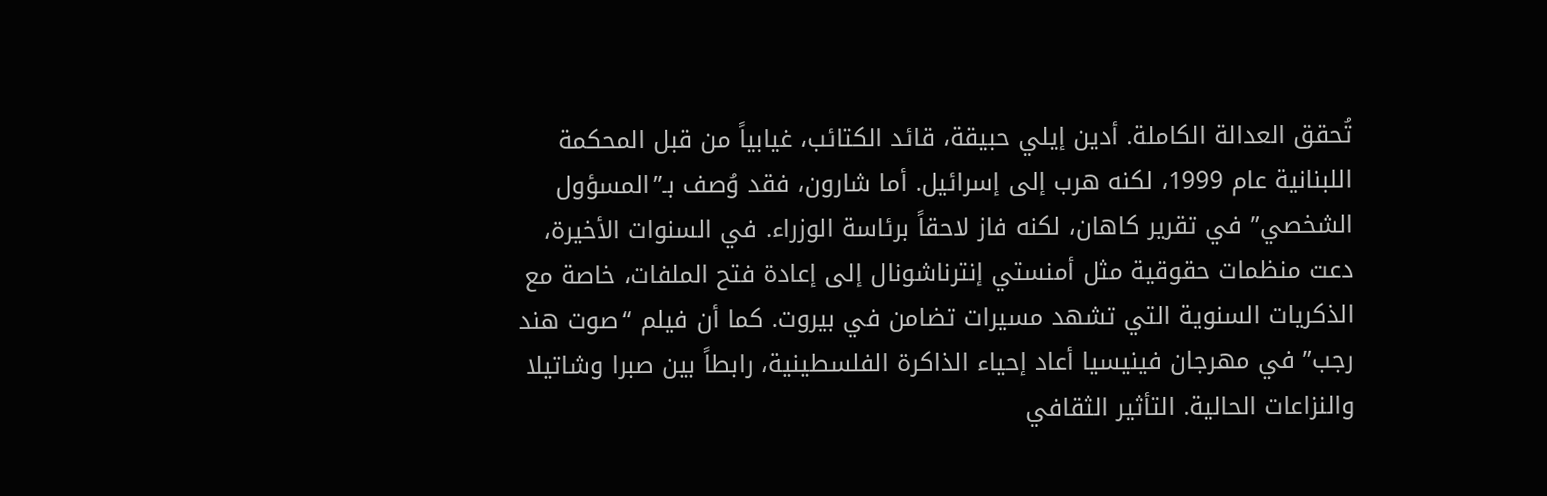تُحقق العدالة الكاملة. أدين إيلي حبيقة، قائد الكتائب، غيابياً من قبل المحكمة اللبنانية عام 1999، لكنه هرب إلى إسرائيل. أما شارون، فقد وُصف بـ”المسؤول الشخصي” في تقرير كاهان، لكنه فاز لاحقاً برئاسة الوزراء. في السنوات الأخيرة، دعت منظمات حقوقية مثل أمنستي إنترناشونال إلى إعادة فتح الملفات، خاصة مع الذكريات السنوية التي تشهد مسيرات تضامن في بيروت. كما أن فيلم “صوت هند رجب” في مهرجان فينيسيا أعاد إحياء الذاكرة الفلسطينية، رابطاً بين صبرا وشاتيلا والنزاعات الحالية. التأثير الثقافي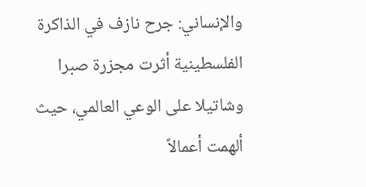والإنساني: جرح نازف في الذاكرة الفلسطينية أثرت مجزرة صبرا وشاتيلا على الوعي العالمي، حيث ألهمت أعمالاً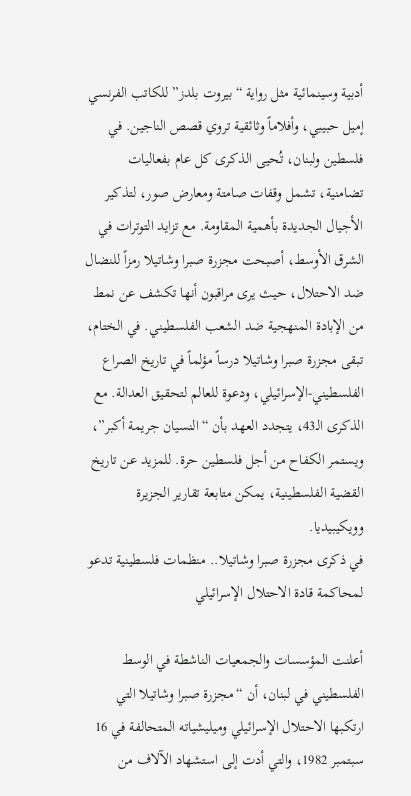أدبية وسينمائية مثل رواية “بيروت بلدز” للكاتب الفرنسي إميل حبيبي، وأفلاماً وثائقية تروي قصص الناجين. في فلسطين ولبنان، تُحيى الذكرى كل عام بفعاليات تضامنية، تشمل وقفات صامتة ومعارض صور، لتذكير الأجيال الجديدة بأهمية المقاومة. مع تزايد التوترات في الشرق الأوسط، أصبحت مجزرة صبرا وشاتيلا رمزاً للنضال ضد الاحتلال، حيث يرى مراقبون أنها تكشف عن نمط من الإبادة المنهجية ضد الشعب الفلسطيني. في الختام، تبقى مجزرة صبرا وشاتيلا درساً مؤلماً في تاريخ الصراع الفلسطيني-الإسرائيلي، ودعوة للعالم لتحقيق العدالة. مع الذكرى الـ43، يتجدد العهد بأن “النسيان جريمة أكبر”، ويستمر الكفاح من أجل فلسطين حرة. للمزيد عن تاريخ القضية الفلسطينية، يمكن متابعة تقارير الجزيرة وويكيبيديا.
في ذكرى مجزرة صبرا وشاتيلا.. منظمات فلسطينية تدعو لمحاكمة قادة الاحتلال الإسرائيلي

أعلنت المؤسسات والجمعيات الناشطة في الوسط الفلسطيني في لبنان، أن “مجزرة صبرا وشاتيلا التي ارتكبها الاحتلال الإسرائيلي وميليشياته المتحالفة في 16 سبتمبر 1982، والتي أدت إلى استشهاد الآلاف من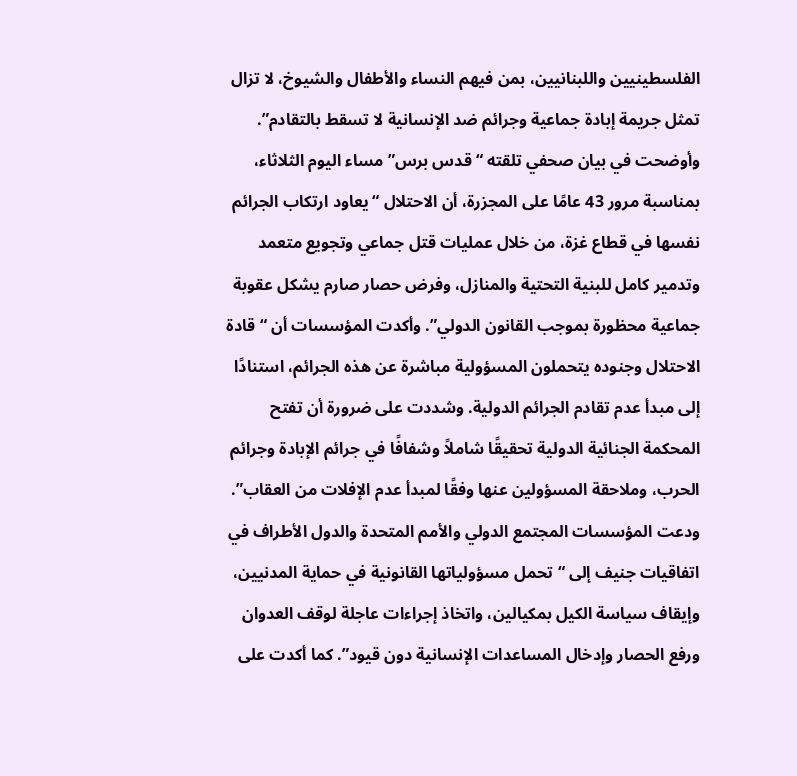الفلسطينيين واللبنانيين، بمن فيهم النساء والأطفال والشيوخ، لا تزال تمثل جريمة إبادة جماعية وجرائم ضد الإنسانية لا تسقط بالتقادم”. وأوضحت في بيان صحفي تلقته “قدس برس” مساء اليوم الثلاثاء، بمناسبة مرور 43 عامًا على المجزرة، أن الاحتلال “يعاود ارتكاب الجرائم نفسها في قطاع غزة، من خلال عمليات قتل جماعي وتجويع متعمد وتدمير كامل للبنية التحتية والمنازل، وفرض حصار صارم يشكل عقوبة جماعية محظورة بموجب القانون الدولي”. وأكدت المؤسسات أن “قادة الاحتلال وجنوده يتحملون المسؤولية مباشرة عن هذه الجرائم، استنادًا إلى مبدأ عدم تقادم الجرائم الدولية. وشددت على ضرورة أن تفتح المحكمة الجنائية الدولية تحقيقًا شاملاً وشفافًا في جرائم الإبادة وجرائم الحرب، وملاحقة المسؤولين عنها وفقًا لمبدأ عدم الإفلات من العقاب”. ودعت المؤسسات المجتمع الدولي والأمم المتحدة والدول الأطراف في اتفاقيات جنيف إلى “تحمل مسؤولياتها القانونية في حماية المدنيين، وإيقاف سياسة الكيل بمكيالين، واتخاذ إجراءات عاجلة لوقف العدوان ورفع الحصار وإدخال المساعدات الإنسانية دون قيود”. كما أكدت على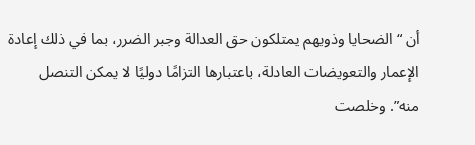أن “الضحايا وذويهم يمتلكون حق العدالة وجبر الضرر، بما في ذلك إعادة الإعمار والتعويضات العادلة، باعتبارها التزامًا دوليًا لا يمكن التنصل منه”. وخلصت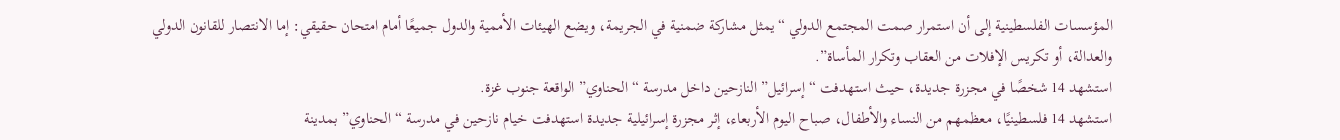المؤسسات الفلسطينية إلى أن استمرار صمت المجتمع الدولي “يمثل مشاركة ضمنية في الجريمة، ويضع الهيئات الأممية والدول جميعًا أمام امتحان حقيقي: إما الانتصار للقانون الدولي والعدالة، أو تكريس الإفلات من العقاب وتكرار المأساة”.
استشهد 14 شخصًا في مجزرة جديدة، حيث استهدفت “إسرائيل” النازحين داخل مدرسة “الحناوي” الواقعة جنوب غزة.
استشهد 14 فلسطينيًا، معظمهم من النساء والأطفال، صباح اليوم الأربعاء، إثر مجزرة إسرائيلية جديدة استهدفت خيام نازحين في مدرسة “الحناوي” بمدينة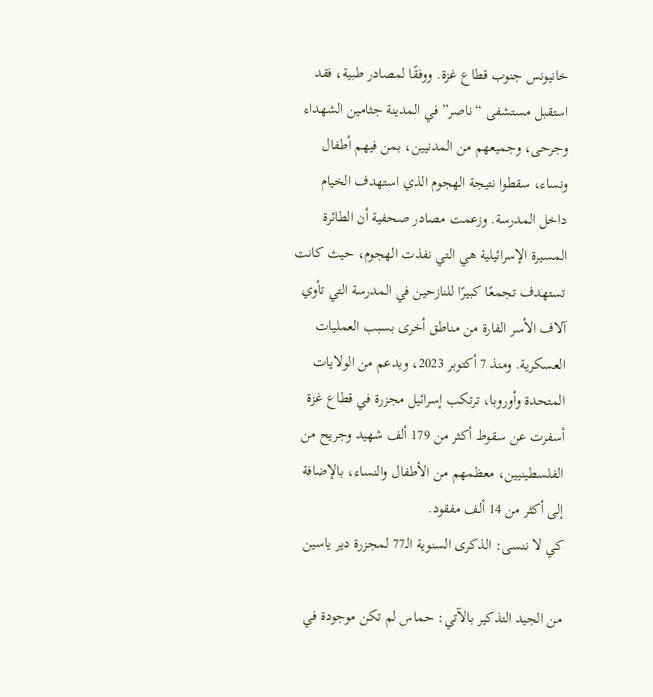خانيونس جنوب قطاع غزة. ووفقًا لمصادر طبية، فقد استقبل مستشفى “ناصر” في المدينة جثامين الشهداء وجرحى، وجميعهم من المدنيين، بمن فيهم أطفال ونساء، سقطوا نتيجة الهجوم الذي استهدف الخيام داخل المدرسة. وزعمت مصادر صحفية أن الطائرة المسيرة الإسرائيلية هي التي نفذت الهجوم، حيث كانت تستهدف تجمعًا كبيرًا للنازحين في المدرسة التي تأوي آلاف الأسر الفارة من مناطق أخرى بسبب العمليات العسكرية. ومنذ 7 أكتوبر 2023، وبدعم من الولايات المتحدة وأوروبا، ترتكب إسرائيل مجزرة في قطاع غزة أسفرت عن سقوط أكثر من 179 ألف شهيد وجريح من الفلسطينيين، معظمهم من الأطفال والنساء، بالإضافة إلى أكثر من 14 ألف مفقود.
كي لا ننسى: الذكرى السنوية الـ77 لمجزرة دير ياسين

من الجيد التذكير بالآتي: حماس لم تكن موجودة في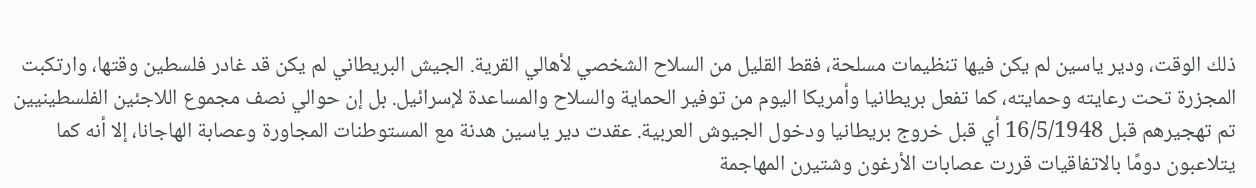ذلك الوقت، ودير ياسين لم يكن فيها تنظيمات مسلحة، فقط القليل من السلاح الشخصي لأهالي القرية. الجيش البريطاني لم يكن قد غادر فلسطين وقتها، وارتكبت المجزرة تحت رعايته وحمايته، كما تفعل بريطانيا وأمريكا اليوم من توفير الحماية والسلاح والمساعدة لإسرائيل. بل إن حوالي نصف مجموع اللاجئين الفلسطينيين تم تهجيرهم قبل 16/5/1948 أي قبل خروج بريطانيا ودخول الجيوش العربية. عقدت دير ياسين هدنة مع المستوطنات المجاورة وعصابة الهاجانا، إلا أنه كما يتلاعبون دومًا بالاتفاقيات قررت عصابات الأرغون وشتيرن المهاجمة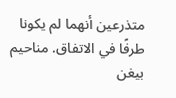متذرعين أنهما لم يكونا طرفًا في الاتفاق. مناحيم بيغن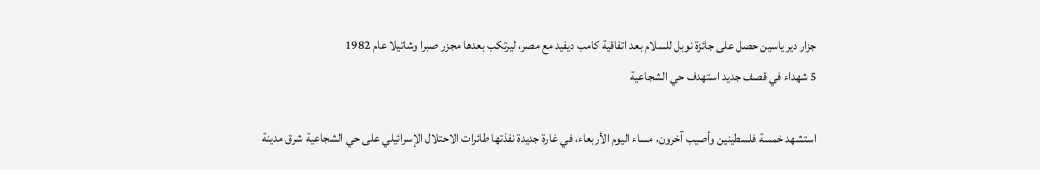جزار دير ياسين حصل على جائزة نوبل للسلام بعد اتفاقية كامب ديفيد مع مصر، ليرتكب بعدها مجزر صبرا وشاتيلا عام 1982
5 شهداء في قصف جديد استهدف حي الشجاعية

استشهد خمسة فلسطينين وأصيب آخرون، مساء اليوم الأربعاء، في غارة جديدة نفذتها طائرات الاحتلال الإسرائيلي على حي الشجاعية شرق مدينة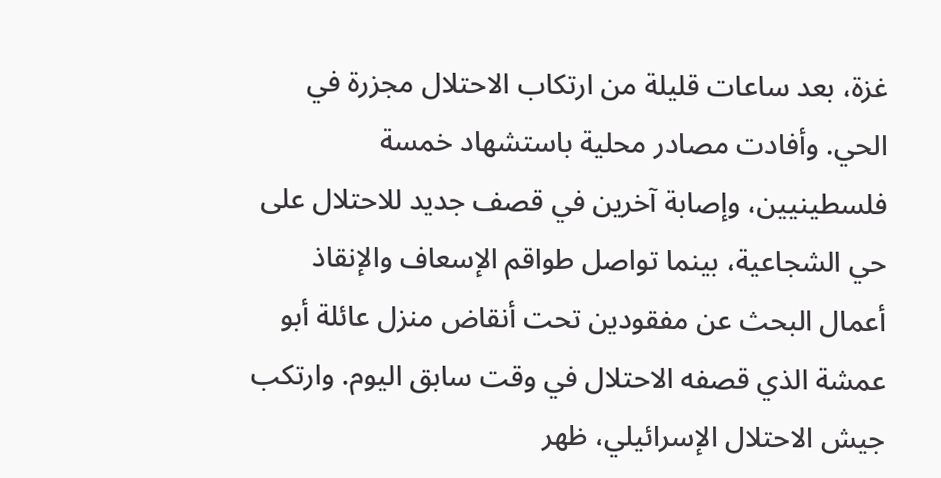غزة، بعد ساعات قليلة من ارتكاب الاحتلال مجزرة في الحي. وأفادت مصادر محلية باستشهاد خمسة فلسطينيين، وإصابة آخرين في قصف جديد للاحتلال على حي الشجاعية، بينما تواصل طواقم الإسعاف والإنقاذ أعمال البحث عن مفقودين تحت أنقاض منزل عائلة أبو عمشة الذي قصفه الاحتلال في وقت سابق اليوم. وارتكب جيش الاحتلال الإسرائيلي، ظهر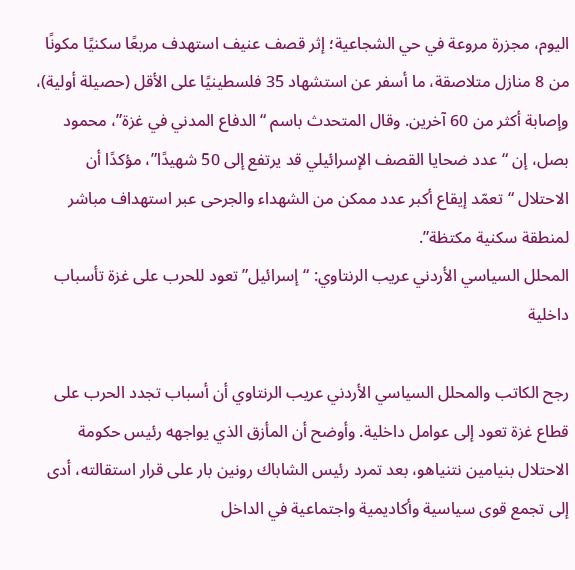اليوم، مجزرة مروعة في حي الشجاعية؛ إثر قصف عنيف استهدف مربعًا سكنيًا مكونًا من 8 منازل متلاصقة، ما أسفر عن استشهاد 35 فلسطينيًا على الأقل (حصيلة أولية)، وإصابة أكثر من 60 آخرين. وقال المتحدث باسم “الدفاع المدني في غزة”، محمود بصل، إن “عدد ضحايا القصف الإسرائيلي قد يرتفع إلى 50 شهيدًا”، مؤكدًا أن الاحتلال “تعمّد إيقاع أكبر عدد ممكن من الشهداء والجرحى عبر استهداف مباشر لمنطقة سكنية مكتظة”.
المحلل السياسي الأردني عريب الرنتاوي: “إسرائيل” تعود للحرب على غزة تأسباب داخلية

رجح الكاتب والمحلل السياسي الأردني عريب الرنتاوي أن أسباب تجدد الحرب على قطاع غزة تعود إلى عوامل داخلية. وأوضح أن المأزق الذي يواجهه رئيس حكومة الاحتلال بنيامين نتنياهو، بعد تمرد رئيس الشاباك رونين بار على قرار استقالته، أدى إلى تجمع قوى سياسية وأكاديمية واجتماعية في الداخل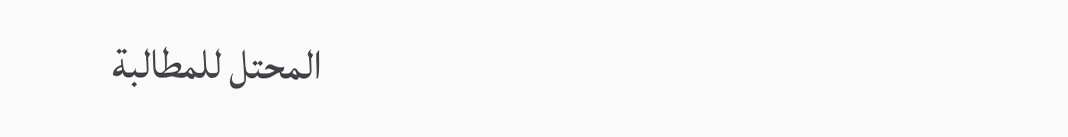المحتل للمطالبة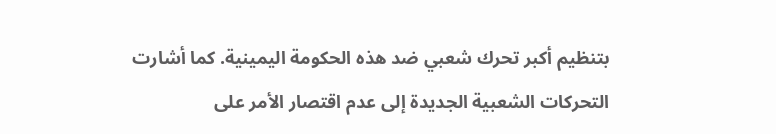بتنظيم أكبر تحرك شعبي ضد هذه الحكومة اليمينية. كما أشارت التحركات الشعبية الجديدة إلى عدم اقتصار الأمر على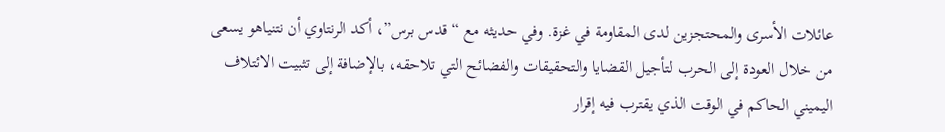عائلات الأسرى والمحتجزين لدى المقاومة في غزة. وفي حديثه مع “قدس برس”، أكد الرنتاوي أن نتنياهو يسعى من خلال العودة إلى الحرب لتأجيل القضايا والتحقيقات والفضائح التي تلاحقه، بالإضافة إلى تثبيت الائتلاف اليميني الحاكم في الوقت الذي يقترب فيه إقرار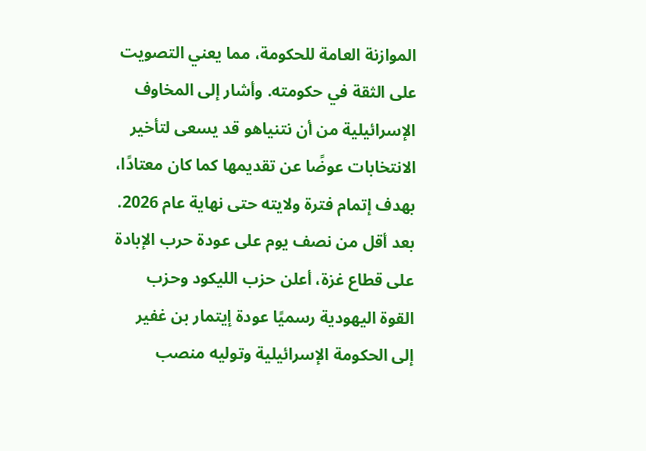الموازنة العامة للحكومة، مما يعني التصويت على الثقة في حكومته. وأشار إلى المخاوف الإسرائيلية من أن نتنياهو قد يسعى لتأخير الانتخابات عوضًا عن تقديمها كما كان معتادًا، بهدف إتمام فترة ولايته حتى نهاية عام 2026. بعد أقل من نصف يوم على عودة حرب الإبادة على قطاع غزة، أعلن حزب الليكود وحزب القوة اليهودية رسميًا عودة إيتمار بن غفير إلى الحكومة الإسرائيلية وتوليه منصب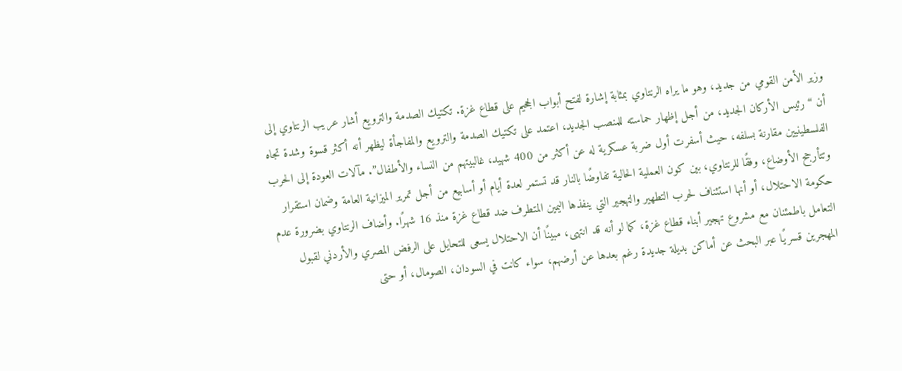وزير الأمن القومي من جديد، وهو ما يراه الرنتاوي بمثابة إشارة لفتح أبواب الجحيم على قطاع غزة. تكتيك الصدمة والترويع أشار عريب الرنتاوي إلى أن “رئيس الأركان الجديد، من أجل إظهار حماسته للمنصب الجديد، اعتمد على تكتيك الصدمة والترويع والمفاجأة ليظهر أنه أكثر قسوة وشدة تجاه الفلسطينيين مقارنة بسلفه، حيث أسفرت أول ضربة عسكرية له عن أكثر من 400 شهيد، غالبيتهم من النساء والأطفال”. مآلات العودة إلى الحرب وتتأرجح الأوضاع، وفقًا للرنتاوي، بين كون العملية الحالية تفاوضًا بالنار قد تستمر لعدة أيام أو أسابيع من أجل تمرير الميزانية العامة وضمان استقرار حكومة الاحتلال، أو أنها استئناف لحرب التطهير والتهجير التي ينفذها اليمين المتطرف ضد قطاع غزة منذ 16 شهرًا. وأضاف الرنتاوي بضرورة عدم التعامل باطمئنان مع مشروع تهجير أبناء قطاع غزة، كما لو أنه قد انتهى، مبينًا أن الاحتلال يسعى للتحايل على الرفض المصري والأردني لقبول المهجرين قسريًا عبر البحث عن أماكن بديلة جديدة رغم بعدها عن أرضهم، سواء كانت في السودان، الصومال، أو حتى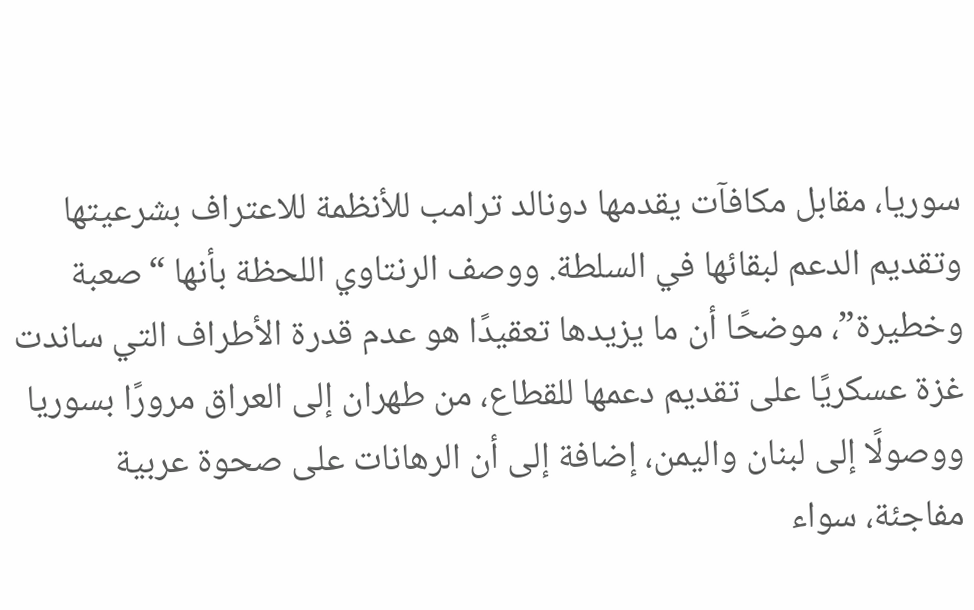سوريا، مقابل مكافآت يقدمها دونالد ترامب للأنظمة للاعتراف بشرعيتها وتقديم الدعم لبقائها في السلطة. ووصف الرنتاوي اللحظة بأنها “صعبة وخطيرة”، موضحًا أن ما يزيدها تعقيدًا هو عدم قدرة الأطراف التي ساندت غزة عسكريًا على تقديم دعمها للقطاع، من طهران إلى العراق مرورًا بسوريا ووصولًا إلى لبنان واليمن، إضافة إلى أن الرهانات على صحوة عربية مفاجئة، سواء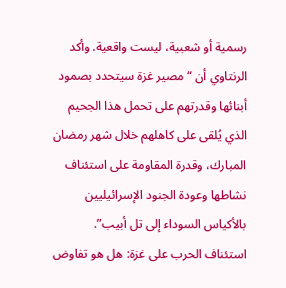رسمية أو شعبية، ليست واقعية. وأكد الرنتاوي أن “مصير غزة سيتحدد بصمود أبنائها وقدرتهم على تحمل هذا الجحيم الذي يُلقى على كاهلهم خلال شهر رمضان المبارك، وقدرة المقاومة على استئناف نشاطها وعودة الجنود الإسرائيليين بالأكياس السوداء إلى تل أبيب”.
استئناف الحرب على غزة: هل هو تفاوض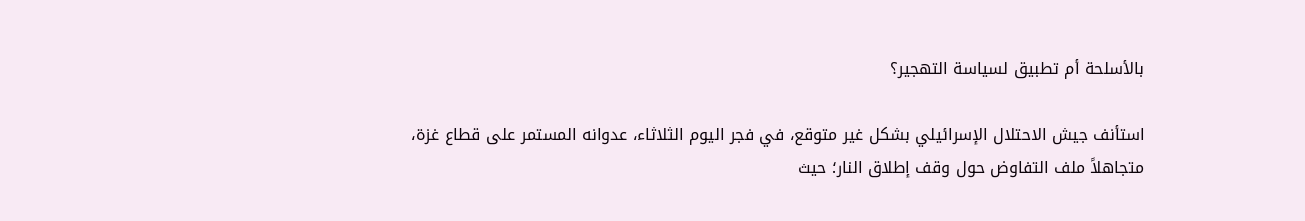بالأسلحة أم تطبيق لسياسة التهجير؟

استأنف جيش الاحتلال الإسرائيلي بشكل غير متوقع، في فجر اليوم الثلاثاء، عدوانه المستمر على قطاع غزة، متجاهلاً ملف التفاوض حول وقف إطلاق النار؛ حيث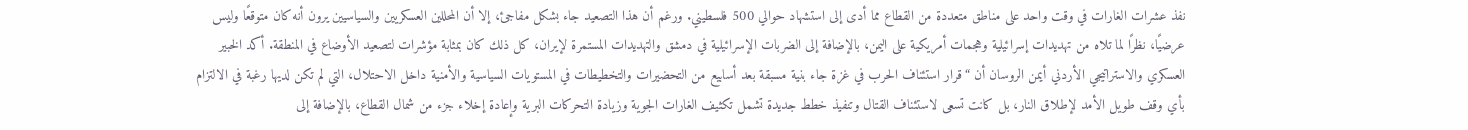نفذ عشرات الغارات في وقت واحد على مناطق متعددة من القطاع مما أدى إلى استشهاد حوالي 500 فلسطيني. ورغم أن هذا التصعيد جاء بشكل مفاجئ، إلا أن المحللين العسكريين والسياسيين يرون أنه كان متوقعًا وليس عرضيًا، نظرًا لما تلاه من تهديدات إسرائيلية وهجمات أمريكية على اليمن، بالإضافة إلى الضربات الإسرائيلية في دمشق والتهديدات المستمرة لإيران، كل ذلك كان بمثابة مؤشرات لتصعيد الأوضاع في المنطقة. أكد الخبير العسكري والاستراتيجي الأردني أيمن الروسان أن “قرار استئناف الحرب في غزة جاء بنية مسبقة بعد أسابيع من التحضيرات والتخطيطات في المستويات السياسية والأمنية داخل الاحتلال، التي لم تكن لديها رغبة في الالتزام بأي وقف طويل الأمد لإطلاق النار، بل كانت تسعى لاستئناف القتال وتنفيذ خطط جديدة تشمل تكثيف الغارات الجوية وزيادة التحركات البرية وإعادة إخلاء جزء من شمال القطاع، بالإضافة إلى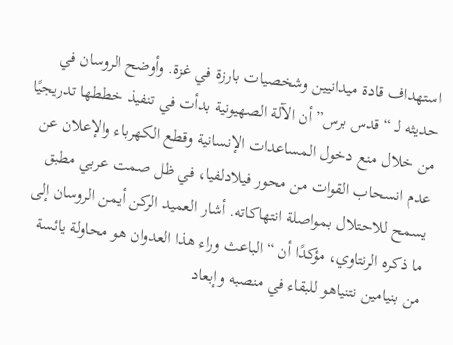استهداف قادة ميدانيين وشخصيات بارزة في غزة. وأوضح الروسان في حديثه لـ “قدس برس” أن الآلة الصهيونية بدأت في تنفيذ خططها تدريجيًا من خلال منع دخول المساعدات الإنسانية وقطع الكهرباء والإعلان عن عدم انسحاب القوات من محور فيلادلفيا، في ظل صمت عربي مطبق يسمح للاحتلال بمواصلة انتهاكاته. أشار العميد الركن أيمن الروسان إلى ما ذكره الرنتاوي، مؤكدًا أن “الباعث وراء هذا العدوان هو محاولة يائسة من بنيامين نتنياهو للبقاء في منصبه وإبعاد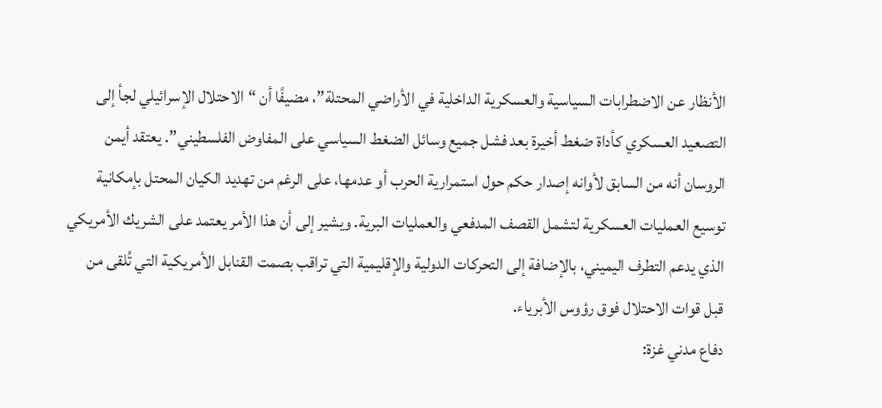الأنظار عن الاضطرابات السياسية والعسكرية الداخلية في الأراضي المحتلة”، مضيفًا أن “الاحتلال الإسرائيلي لجأ إلى التصعيد العسكري كأداة ضغط أخيرة بعد فشل جميع وسائل الضغط السياسي على المفاوض الفلسطيني”. يعتقد أيمن الروسان أنه من السابق لأوانه إصدار حكم حول استمرارية الحرب أو عدمها، على الرغم من تهديد الكيان المحتل بإمكانية توسيع العمليات العسكرية لتشمل القصف المدفعي والعمليات البرية. ويشير إلى أن هذا الأمر يعتمد على الشريك الأمريكي الذي يدعم التطرف اليميني، بالإضافة إلى التحركات الدولية والإقليمية التي تراقب بصمت القنابل الأمريكية التي تُلقى من قبل قوات الاحتلال فوق رؤوس الأبرياء.
دفاع مدني غزة: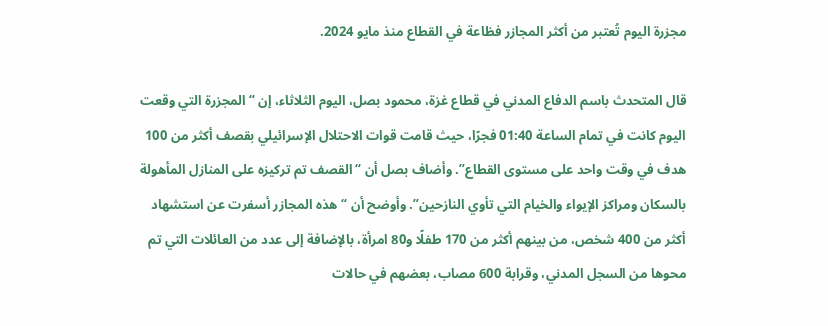مجزرة اليوم تُعتبر من أكثر المجازر فظاعة في القطاع منذ مايو 2024.

قال المتحدث باسم الدفاع المدني في قطاع غزة، محمود بصل، اليوم الثلاثاء، إن “المجزرة التي وقعت اليوم كانت في تمام الساعة 01:40 فجرًا، حيث قامت قوات الاحتلال الإسرائيلي بقصف أكثر من 100 هدف في وقت واحد على مستوى القطاع”. وأضاف بصل أن “القصف تم تركيزه على المنازل المأهولة بالسكان ومراكز الإيواء والخيام التي تأوي النازحين”. وأوضح أن “هذه المجازر أسفرت عن استشهاد أكثر من 400 شخص، من بينهم أكثر من 170 طفلًا و80 امرأة، بالإضافة إلى عدد من العائلات التي تم محوها من السجل المدني، وقرابة 600 مصاب، بعضهم في حالات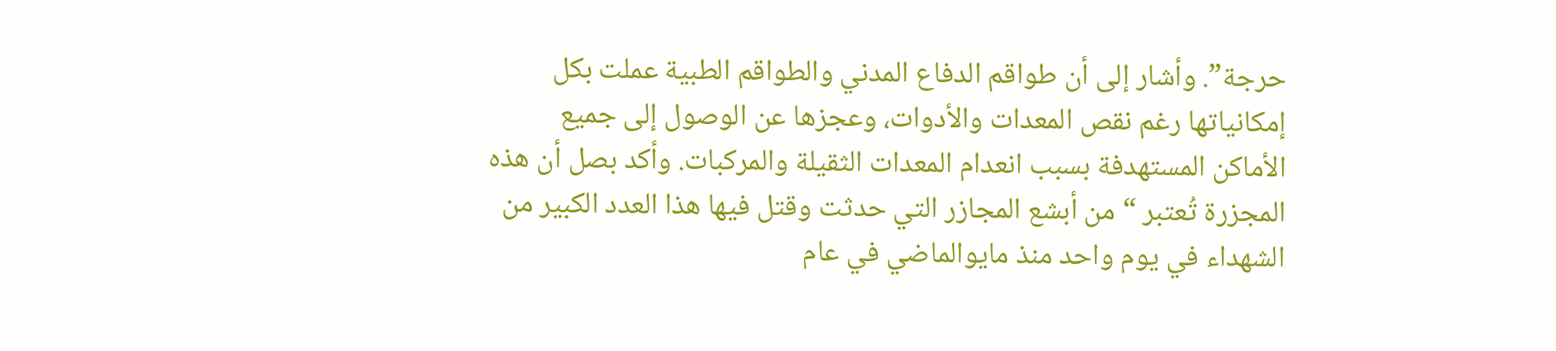حرجة”. وأشار إلى أن طواقم الدفاع المدني والطواقم الطبية عملت بكل إمكانياتها رغم نقص المعدات والأدوات، وعجزها عن الوصول إلى جميع الأماكن المستهدفة بسبب انعدام المعدات الثقيلة والمركبات. وأكد بصل أن هذه المجزرة تُعتبر “من أبشع المجازر التي حدثت وقتل فيها هذا العدد الكبير من الشهداء في يوم واحد منذ مايوالماضي في عام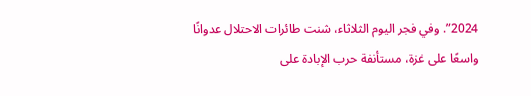2024”. وفي فجر اليوم الثلاثاء، شنت طائرات الاحتلال عدوانًا واسعًا على غزة، مستأنفة حرب الإبادة على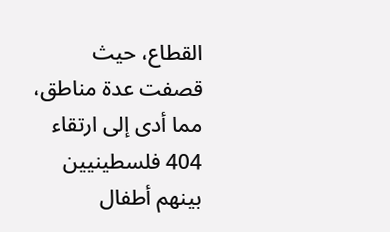القطاع، حيث قصفت عدة مناطق، مما أدى إلى ارتقاء 404 فلسطينيين بينهم أطفال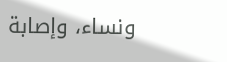ونساء، وإصابة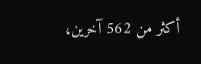أكثر من 562 آخرين،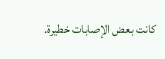كانت بعض الإصابات خطيرة.